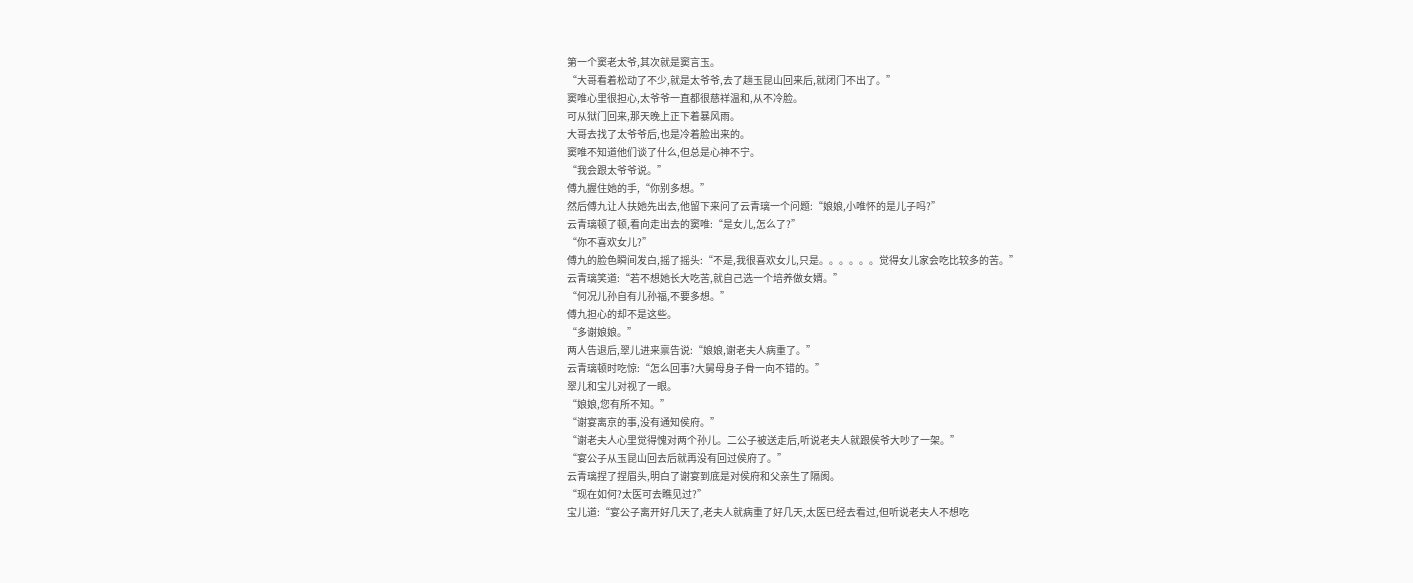第一个窦老太爷,其次就是窦言玉。
“大哥看着松动了不少,就是太爷爷,去了趟玉昆山回来后,就闭门不出了。”
窦唯心里很担心,太爷爷一直都很慈祥温和,从不冷脸。
可从狱门回来,那天晚上正下着暴风雨。
大哥去找了太爷爷后,也是冷着脸出来的。
窦唯不知道他们谈了什么,但总是心神不宁。
“我会跟太爷爷说。”
傅九握住她的手,“你别多想。”
然后傅九让人扶她先出去,他留下来问了云青璃一个问题:“娘娘,小唯怀的是儿子吗?”
云青璃顿了顿,看向走出去的窦唯:“是女儿,怎么了?”
“你不喜欢女儿?”
傅九的脸色瞬间发白,摇了摇头:“不是,我很喜欢女儿,只是。。。。。。觉得女儿家会吃比较多的苦。”
云青璃笑道:“若不想她长大吃苦,就自己选一个培养做女婿。”
“何况儿孙自有儿孙福,不要多想。”
傅九担心的却不是这些。
“多谢娘娘。”
两人告退后,翠儿进来禀告说:“娘娘,谢老夫人病重了。”
云青璃顿时吃惊:“怎么回事?大舅母身子骨一向不错的。”
翠儿和宝儿对视了一眼。
“娘娘,您有所不知。”
“谢宴离京的事,没有通知侯府。”
“谢老夫人心里觉得愧对两个孙儿。二公子被送走后,听说老夫人就跟侯爷大吵了一架。”
“宴公子从玉昆山回去后就再没有回过侯府了。”
云青璃捏了捏眉头,明白了谢宴到底是对侯府和父亲生了隔阂。
“现在如何?太医可去瞧见过?”
宝儿道:“宴公子离开好几天了,老夫人就病重了好几天,太医已经去看过,但听说老夫人不想吃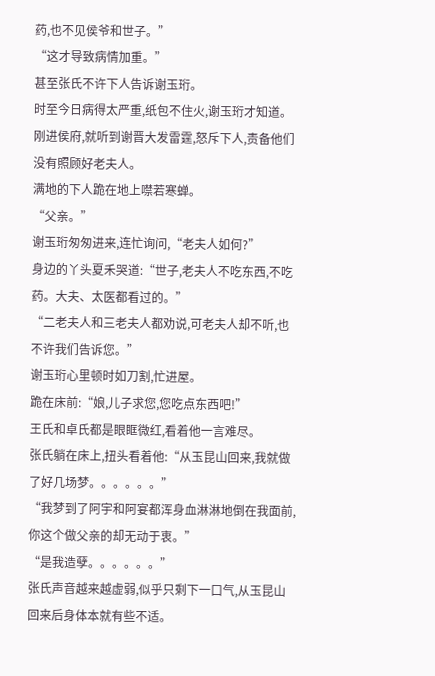药,也不见侯爷和世子。”
“这才导致病情加重。”
甚至张氏不许下人告诉谢玉珩。
时至今日病得太严重,纸包不住火,谢玉珩才知道。
刚进侯府,就听到谢晋大发雷霆,怒斥下人,责备他们没有照顾好老夫人。
满地的下人跪在地上噤若寒蝉。
“父亲。”
谢玉珩匆匆进来,连忙询问,“老夫人如何?”
身边的丫头夏禾哭道:“世子,老夫人不吃东西,不吃药。大夫、太医都看过的。”
“二老夫人和三老夫人都劝说,可老夫人却不听,也不许我们告诉您。”
谢玉珩心里顿时如刀割,忙进屋。
跪在床前:“娘,儿子求您,您吃点东西吧!”
王氏和卓氏都是眼眶微红,看着他一言难尽。
张氏躺在床上,扭头看着他:“从玉昆山回来,我就做了好几场梦。。。。。。”
“我梦到了阿宇和阿宴都浑身血淋淋地倒在我面前,你这个做父亲的却无动于衷。”
“是我造孽。。。。。。”
张氏声音越来越虚弱,似乎只剩下一口气,从玉昆山回来后身体本就有些不适。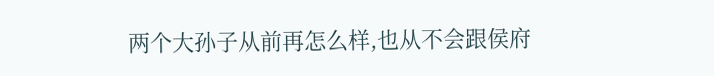两个大孙子从前再怎么样,也从不会跟侯府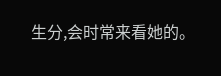生分,会时常来看她的。